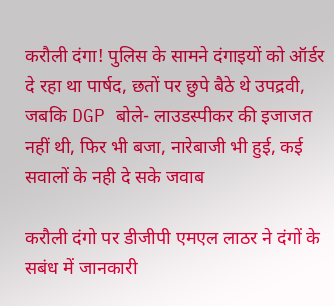करौली दंगा! पुलिस के सामने दंगाइयों को ऑर्डर दे रहा था पार्षद, छतों पर छुपे बैठे थे उपद्रवी, जबकि DGP बोले- लाउडस्पीकर की इजाजत नहीं थी, फिर भी बजा, नारेबाजी भी हुई, कई सवालों के नही दे सके जवाब

करौली दंगो पर डीजीपी एमएल लाठर ने दंगों के सबंध में जानकारी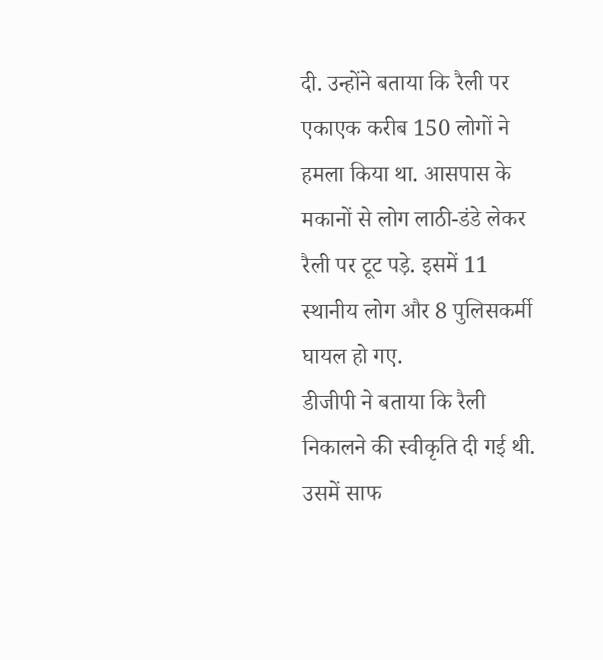दी. उन्होंने बताया कि रैली पर एकाएक करीब 150 लोगों ने हमला किया था. आसपास के मकानों से लोग लाठी-डंडे लेकर रैली पर टूट पड़े. इसमें 11 स्थानीय लोग और 8 पुलिसकर्मी घायल हो गए.
डीजीपी ने बताया कि रैली निकालने की स्वीकृति दी गई थी. उसमें साफ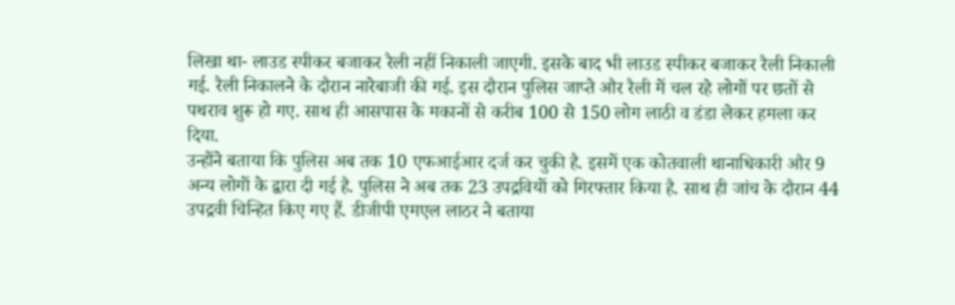लिखा था- लाउड स्पीकर बजाकर रैली नहीं निकाली जाएगी. इसके बाद भी लाउड स्पीकर बजाकर रैली निकाली गई. रैली निकालने के दौरान नारेबाजी की गई. इस दौरान पुलिस जाप्ते और रैली में चल रहे लोगों पर छतों से पथराव शुरू हो गए. साथ ही आसपास के मकानों से करीब 100 से 150 लोग लाठी व डंडा लेकर हमला कर दिया.
उन्होंने बताया कि पुलिस अब तक 10 एफआईआर दर्ज कर चुकी है. इसमें एक कोतवाली थानाधिकारी और 9 अन्य लोगों के द्वारा दी गई है. पुलिस ने अब तक 23 उपद्रवियों को गिरफ्तार किया है. साथ ही जांच के दौरान 44 उपद्रवी चिन्हित किए गए हैं. डीजीपी एमएल लाठर ने बताया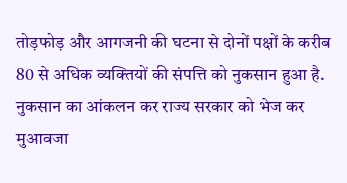तोड़फोड़ और आगजनी की घटना से दोनों पक्षों के करीब 80 से अधिक व्यक्तियों की संपत्ति को नुकसान हुआ है. नुकसान का आंकलन कर राज्य सरकार को भेज कर मुआवजा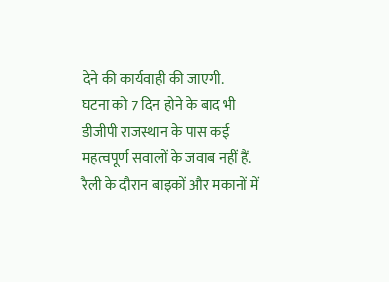देने की कार्यवाही की जाएगी.
घटना को 7 दिन होने के बाद भी डीजीपी राजस्थान के पास कई महत्वपूर्ण सवालों के जवाब नहीं हैं. रैली के दौरान बाइकों और मकानों में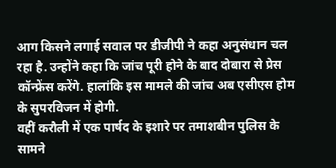आग किसने लगाई सवाल पर डीजीपी ने कहा अनुसंधान चल रहा है. उन्होंने कहा कि जांच पूरी होने के बाद दोबारा से प्रेस कॉन्फ्रेंस करेंगे. हालांकि इस मामले की जांच अब एसीएस होम के सुपरविजन में होगी.
वहीं करौली में एक पार्षद के इशारे पर तमाशबीन पुलिस के सामने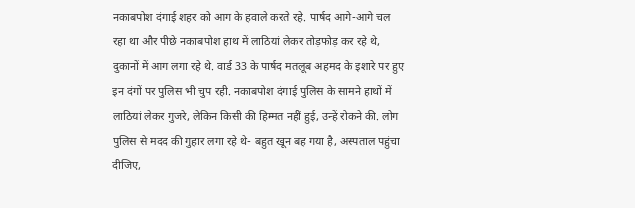नकाबपोश दंगाई शहर को आग के हवाले करते रहे. पार्षद आगे-आगे चल रहा था और पीछे नकाबपोश हाथ में लाठियां लेकर तोड़फोड़ कर रहे थे, दुकानों में आग लगा रहे थे. वार्ड 33 के पार्षद मतलूब अहमद के इशारे पर हुए इन दंगों पर पुलिस भी चुप रही. नकाबपोश दंगाई पुलिस के सामने हाथों में लाठियां लेकर गुजरे, लेकिन किसी की हिम्मत नहीं हुई, उन्हें रोकने की. लोग पुलिस से मदद की गुहार लगा रहे थे- बहुत खून बह गया है, अस्पताल पहुंचा दीजिए,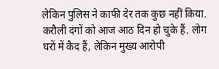लेकिन पुलिस ने काफी देर तक कुछ नहीं किया. करौली दंगों को आज आठ दिन हो चुके हैं. लोग घरों में कैद हैं, लेकिन मुख्य आरोपी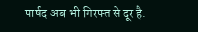पार्षद अब भी गिरफ्त से दूर है.